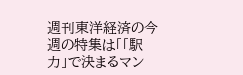週刊東洋経済の今週の特集は「「駅力」で決まるマン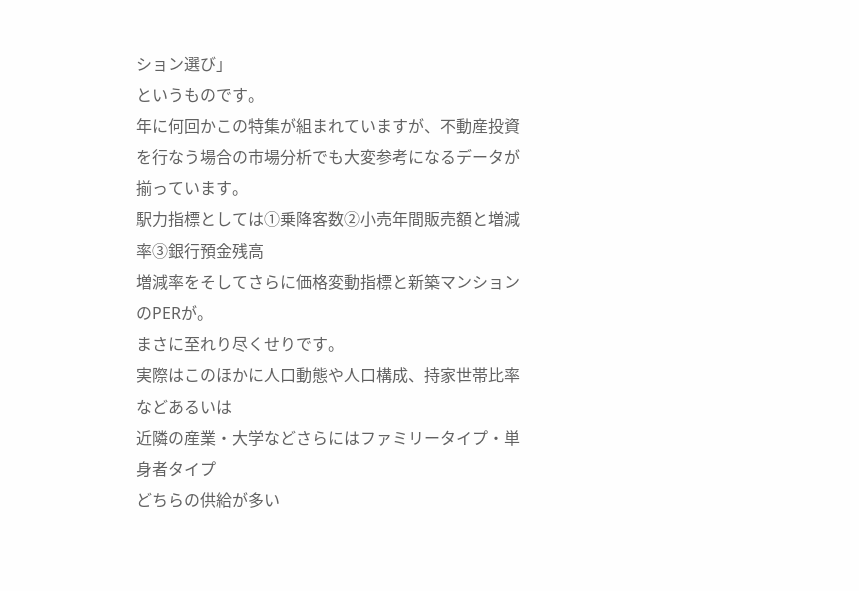ション選び」
というものです。
年に何回かこの特集が組まれていますが、不動産投資
を行なう場合の市場分析でも大変参考になるデータが揃っています。
駅力指標としては①乗降客数②小売年間販売額と増減率③銀行預金残高
増減率をそしてさらに価格変動指標と新築マンションのPERが。
まさに至れり尽くせりです。
実際はこのほかに人口動態や人口構成、持家世帯比率などあるいは
近隣の産業・大学などさらにはファミリータイプ・単身者タイプ
どちらの供給が多い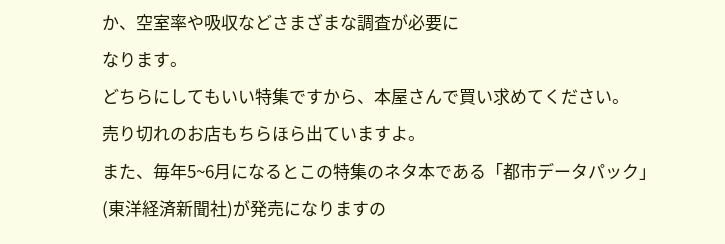か、空室率や吸収などさまざまな調査が必要に
なります。
どちらにしてもいい特集ですから、本屋さんで買い求めてください。
売り切れのお店もちらほら出ていますよ。
また、毎年5~6月になるとこの特集のネタ本である「都市データパック」
(東洋経済新聞社)が発売になりますの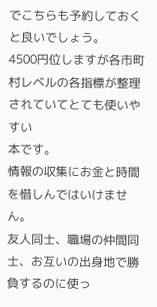でこちらも予約しておくと良いでしょう。
4500円位しますが各市町村レベルの各指標が整理されていてとても使いやすい
本です。
情報の収集にお金と時間を惜しんではいけません。
友人同士、職場の仲間同士、お互いの出身地で勝負するのに使っ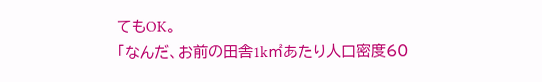てもOK。
「なんだ、お前の田舎1k㎡あたり人口密度60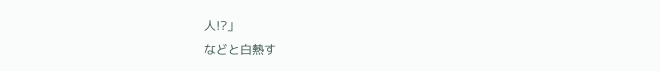人!?」
などと白熱す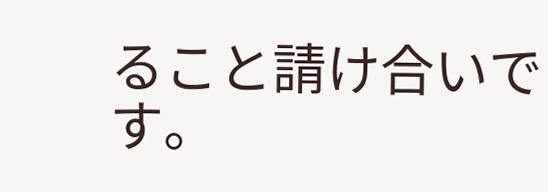ること請け合いです。